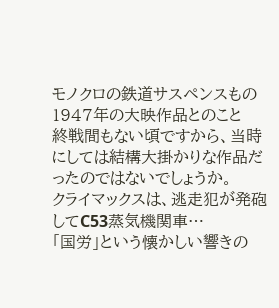モノクロの鉄道サスペンスもの
1947年の大映作品とのこと
終戦間もない頃ですから、当時にしては結構大掛かりな作品だったのではないでしょうか。
クライマックスは、逃走犯が発砲してC53蒸気機関車…
「国労」という懐かしい響きの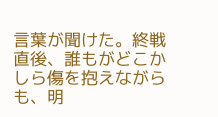言葉が聞けた。終戦直後、誰もがどこかしら傷を抱えながらも、明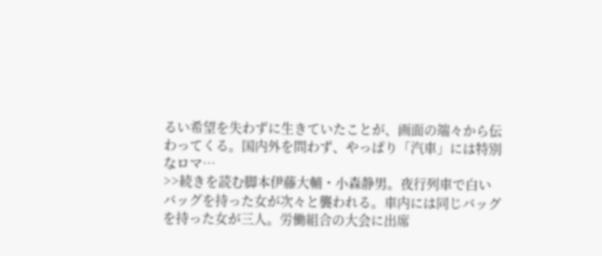るい希望を失わずに生きていたことが、画面の端々から伝わってくる。国内外を問わず、やっぱり「汽車」には特別なロマ…
>>続きを読む脚本伊藤大輔・小森静男。夜行列車で白いバッグを持った女が次々と襲われる。車内には同じバッグを持った女が三人。労働組合の大会に出席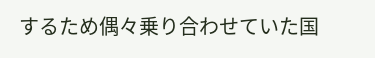するため偶々乗り合わせていた国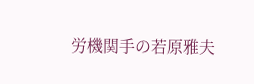労機関手の若原雅夫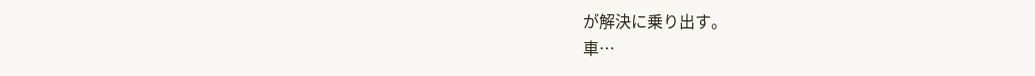が解決に乗り出す。
車…